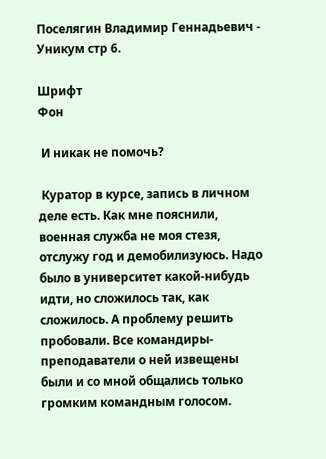Поселягин Владимир Геннадьевич - Уникум стр 6.

Шрифт
Фон

 И никак не помочь?

 Куратор в курсе, запись в личном деле есть. Как мне пояснили, военная служба не моя стезя, отслужу год и демобилизуюсь. Надо было в университет какой-нибудь идти, но сложилось так, как сложилось. А проблему решить пробовали. Все командиры-преподаватели о ней извещены были и со мной общались только громким командным голосом.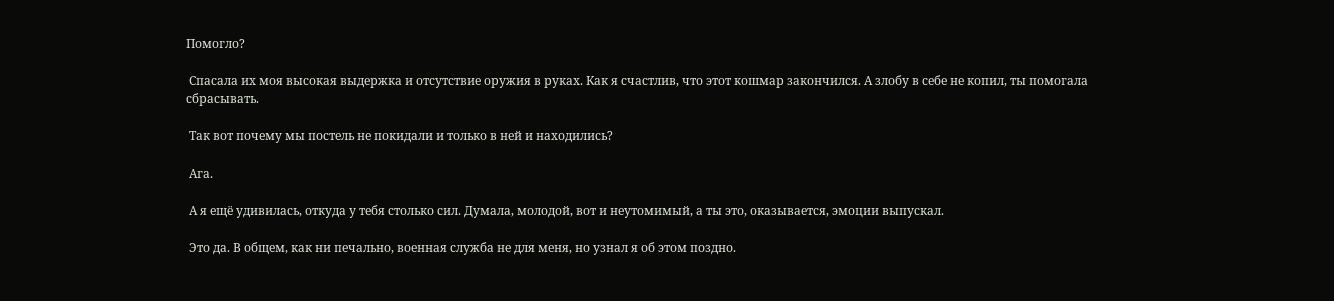Помогло?

 Спасала их моя высокая выдержка и отсутствие оружия в руках. Как я счастлив, что этот кошмар закончился. А злобу в себе не копил, ты помогала сбрасывать.

 Так вот почему мы постель не покидали и только в ней и находились?

 Ага.

 А я ещё удивилась, откуда у тебя столько сил. Думала, молодой, вот и неутомимый, а ты это, оказывается, эмоции выпускал.

 Это да. В общем, как ни печально, военная служба не для меня, но узнал я об этом поздно.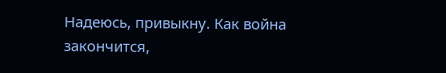Надеюсь, привыкну. Как война закончится,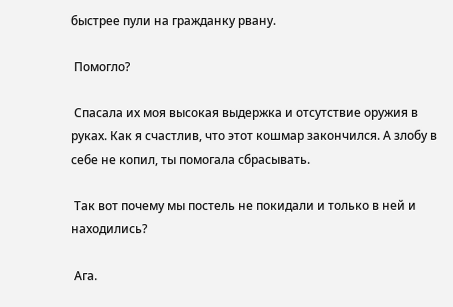быстрее пули на гражданку рвану.

 Помогло?

 Спасала их моя высокая выдержка и отсутствие оружия в руках. Как я счастлив, что этот кошмар закончился. А злобу в себе не копил, ты помогала сбрасывать.

 Так вот почему мы постель не покидали и только в ней и находились?

 Ага.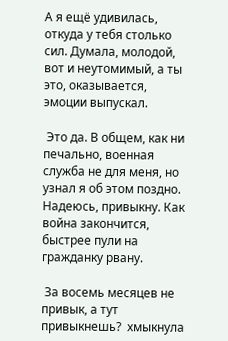А я ещё удивилась, откуда у тебя столько сил. Думала, молодой, вот и неутомимый, а ты это, оказывается, эмоции выпускал.

 Это да. В общем, как ни печально, военная служба не для меня, но узнал я об этом поздно. Надеюсь, привыкну. Как война закончится, быстрее пули на гражданку рвану.

 За восемь месяцев не привык, а тут привыкнешь?  хмыкнула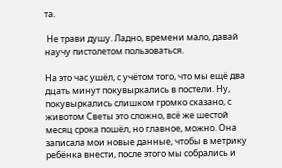та.

 Не трави душу. Ладно, времени мало, давай научу пистолетом пользоваться.

На это час ушёл, с учётом того, что мы ещё два дцать минут покувыркались в постели. Ну, покувыркались слишком громко сказано, с животом Светы это сложно, всё же шестой месяц срока пошёл, но главное, можно. Она записала мои новые данные, чтобы в метрику ребёнка внести, после этого мы собрались и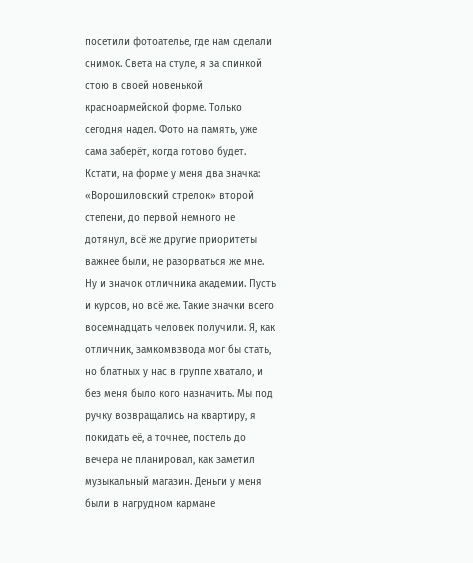посетили фотоателье, где нам сделали снимок. Света на стуле, я за спинкой стою в своей новенькой красноармейской форме. Только сегодня надел. Фото на память, уже сама заберёт, когда готово будет. Кстати, на форме у меня два значка: «Ворошиловский стрелок» второй степени, до первой немного не дотянул, всё же другие приоритеты важнее были, не разорваться же мне. Ну и значок отличника академии. Пусть и курсов, но всё же. Такие значки всего восемнадцать человек получили. Я, как отличник, замкомвзвода мог бы стать, но блатных у нас в группе хватало, и без меня было кого назначить. Мы под ручку возвращались на квартиру, я покидать её, а точнее, постель до вечера не планировал, как заметил музыкальный магазин. Деньги у меня были в нагрудном кармане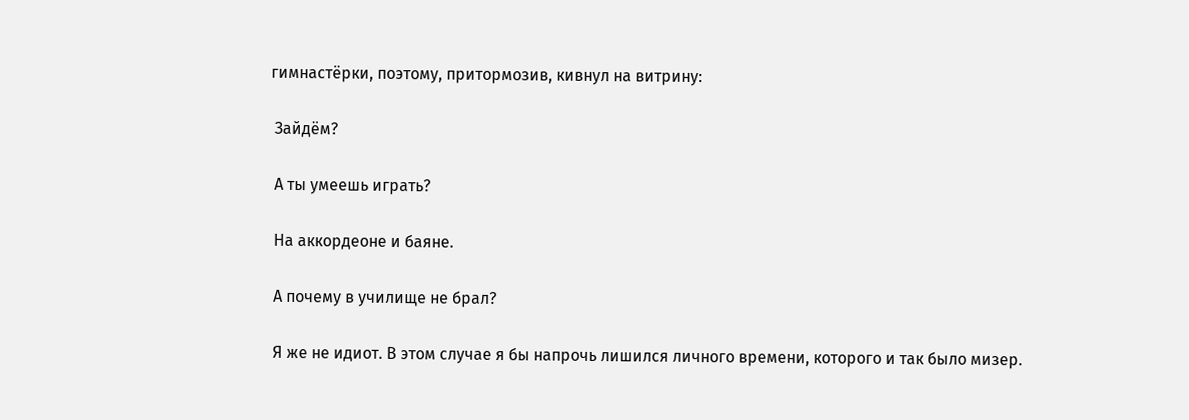гимнастёрки, поэтому, притормозив, кивнул на витрину:

 Зайдём?

 А ты умеешь играть?

 На аккордеоне и баяне.

 А почему в училище не брал?

 Я же не идиот. В этом случае я бы напрочь лишился личного времени, которого и так было мизер.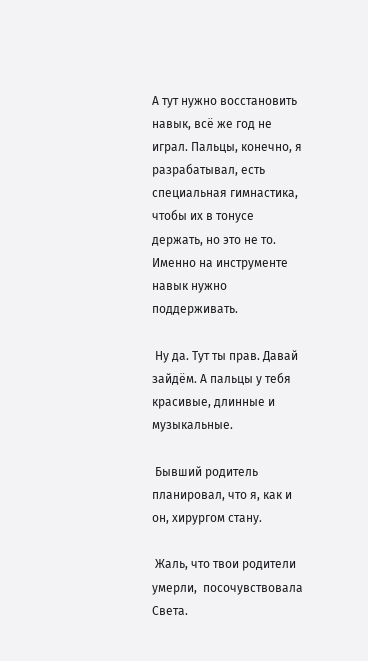А тут нужно восстановить навык, всё же год не играл. Пальцы, конечно, я разрабатывал, есть специальная гимнастика, чтобы их в тонусе держать, но это не то. Именно на инструменте навык нужно поддерживать.

 Ну да. Тут ты прав. Давай зайдём. А пальцы у тебя красивые, длинные и музыкальные.

 Бывший родитель планировал, что я, как и он, хирургом стану.

 Жаль, что твои родители умерли,  посочувствовала Света.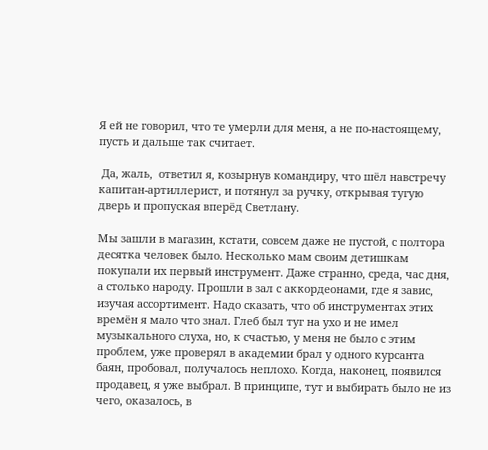Я ей не говорил, что те умерли для меня, а не по-настоящему, пусть и дальше так считает.

 Да, жаль,  ответил я, козырнув командиру, что шёл навстречу капитан-артиллерист, и потянул за ручку, открывая тугую дверь и пропуская вперёд Светлану.

Мы зашли в магазин, кстати, совсем даже не пустой, с полтора десятка человек было. Несколько мам своим детишкам покупали их первый инструмент. Даже странно, среда, час дня, а столько народу. Прошли в зал с аккордеонами, где я завис, изучая ассортимент. Надо сказать, что об инструментах этих времён я мало что знал. Глеб был туг на ухо и не имел музыкального слуха, но, к счастью, у меня не было с этим проблем, уже проверял в академии брал у одного курсанта баян, пробовал, получалось неплохо. Когда, наконец, появился продавец, я уже выбрал. В принципе, тут и выбирать было не из чего, оказалось, в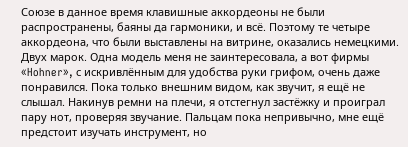Союзе в данное время клавишные аккордеоны не были распространены, баяны да гармоники, и всё. Поэтому те четыре аккордеона, что были выставлены на витрине, оказались немецкими. Двух марок. Одна модель меня не заинтересовала, а вот фирмы «Hohner», с искривлённым для удобства руки грифом, очень даже понравился. Пока только внешним видом, как звучит, я ещё не слышал. Накинув ремни на плечи, я отстегнул застёжку и проиграл пару нот, проверяя звучание. Пальцам пока непривычно, мне ещё предстоит изучать инструмент, но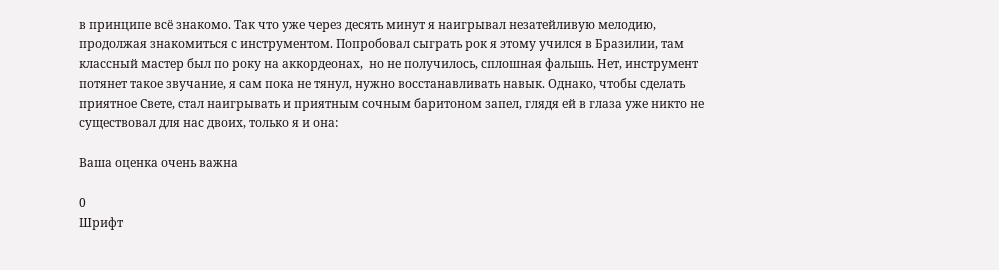в принципе всё знакомо. Так что уже через десять минут я наигрывал незатейливую мелодию, продолжая знакомиться с инструментом. Попробовал сыграть рок я этому учился в Бразилии, там классный мастер был по року на аккордеонах,  но не получилось, сплошная фальшь. Нет, инструмент потянет такое звучание, я сам пока не тянул, нужно восстанавливать навык. Однако, чтобы сделать приятное Свете, стал наигрывать и приятным сочным баритоном запел, глядя ей в глаза уже никто не существовал для нас двоих, только я и она:

Ваша оценка очень важна

0
Шрифт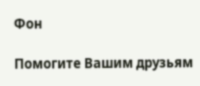Фон

Помогите Вашим друзьям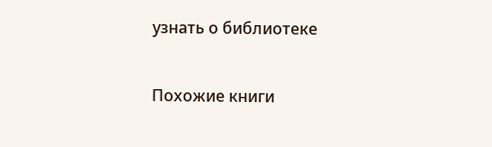узнать о библиотеке

Похожие книги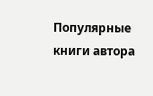Популярные книги автора